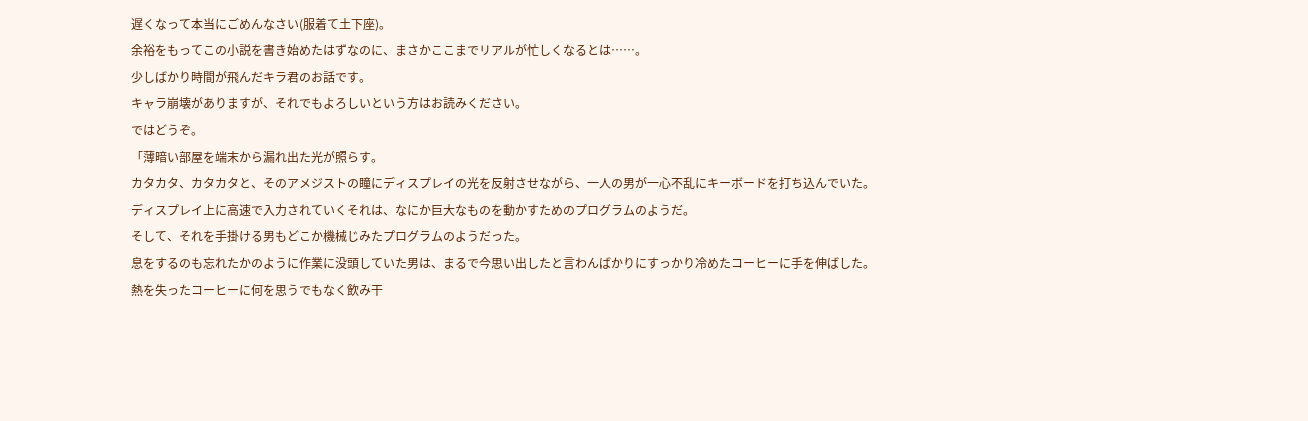遅くなって本当にごめんなさい(服着て土下座)。
余裕をもってこの小説を書き始めたはずなのに、まさかここまでリアルが忙しくなるとは……。
少しばかり時間が飛んだキラ君のお話です。
キャラ崩壊がありますが、それでもよろしいという方はお読みください。
ではどうぞ。
「薄暗い部屋を端末から漏れ出た光が照らす。
カタカタ、カタカタと、そのアメジストの瞳にディスプレイの光を反射させながら、一人の男が一心不乱にキーボードを打ち込んでいた。
ディスプレイ上に高速で入力されていくそれは、なにか巨大なものを動かすためのプログラムのようだ。
そして、それを手掛ける男もどこか機械じみたプログラムのようだった。
息をするのも忘れたかのように作業に没頭していた男は、まるで今思い出したと言わんばかりにすっかり冷めたコーヒーに手を伸ばした。
熱を失ったコーヒーに何を思うでもなく飲み干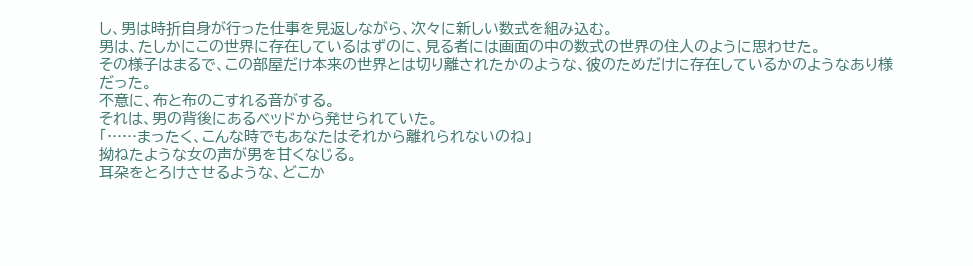し、男は時折自身が行った仕事を見返しながら、次々に新しい数式を組み込む。
男は、たしかにこの世界に存在しているはずのに、見る者には画面の中の数式の世界の住人のように思わせた。
その様子はまるで、この部屋だけ本来の世界とは切り離されたかのような、彼のためだけに存在しているかのようなあり様だった。
不意に、布と布のこすれる音がする。
それは、男の背後にあるベッドから発せられていた。
「……まったく、こんな時でもあなたはそれから離れられないのね」
拗ねたような女の声が男を甘くなじる。
耳朶をとろけさせるような、どこか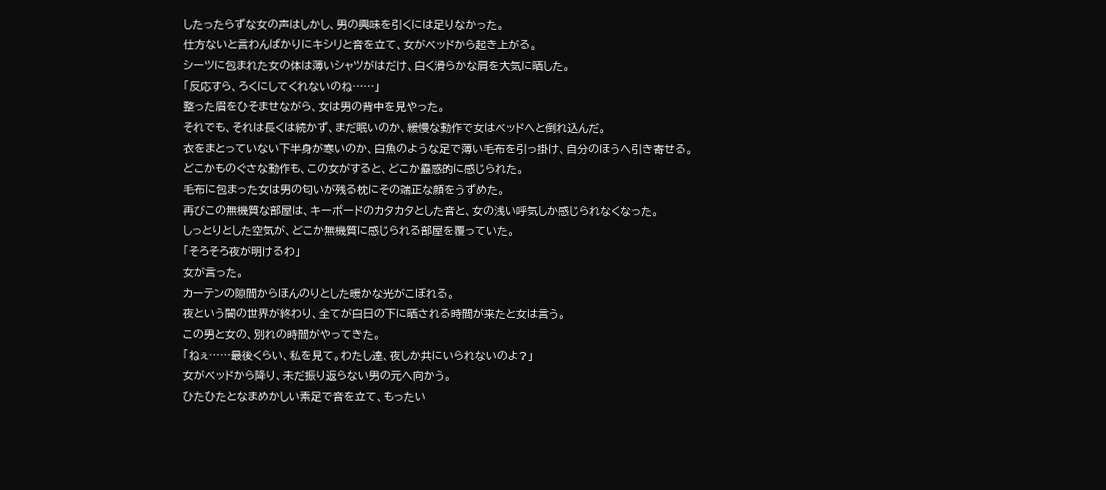したったらずな女の声はしかし、男の興味を引くには足りなかった。
仕方ないと言わんばかりにキシリと音を立て、女がベッドから起き上がる。
シーツに包まれた女の体は薄いシャツがはだけ、白く滑らかな肩を大気に晒した。
「反応すら、ろくにしてくれないのね……」
整った眉をひそませながら、女は男の背中を見やった。
それでも、それは長くは続かず、まだ眠いのか、緩慢な動作で女はベッドへと倒れ込んだ。
衣をまとっていない下半身が寒いのか、白魚のような足で薄い毛布を引っ掛け、自分のほうへ引き寄せる。
どこかものぐさな動作も、この女がすると、どこか蠱惑的に感じられた。
毛布に包まった女は男の匂いが残る枕にその端正な顔をうずめた。
再びこの無機質な部屋は、キーボードのカタカタとした音と、女の浅い呼気しか感じられなくなった。
しっとりとした空気が、どこか無機質に感じられる部屋を覆っていた。
「そろそろ夜が明けるわ」
女が言った。
カーテンの隙間からほんのりとした暖かな光がこぼれる。
夜という闇の世界が終わり、全てが白日の下に晒される時間が来たと女は言う。
この男と女の、別れの時間がやってきた。
「ねぇ……最後くらい、私を見て。わたし達、夜しか共にいられないのよ?」
女がベッドから降り、未だ振り返らない男の元へ向かう。
ひたひたとなまめかしい素足で音を立て、もったい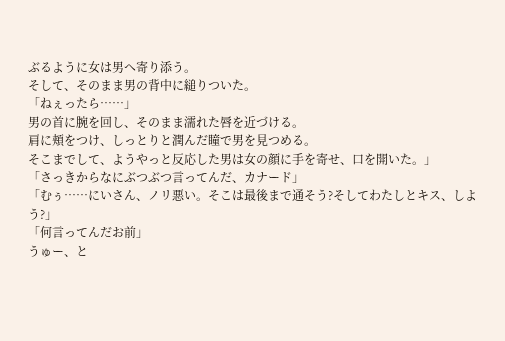ぶるように女は男へ寄り添う。
そして、そのまま男の背中に縋りついた。
「ねぇったら……」
男の首に腕を回し、そのまま濡れた唇を近づける。
肩に頬をつけ、しっとりと潤んだ瞳で男を見つめる。
そこまでして、ようやっと反応した男は女の顔に手を寄せ、口を開いた。」
「さっきからなにぶつぶつ言ってんだ、カナード」
「むぅ……にいさん、ノリ悪い。そこは最後まで通そう?そしてわたしとキス、しよう?」
「何言ってんだお前」
うゅー、と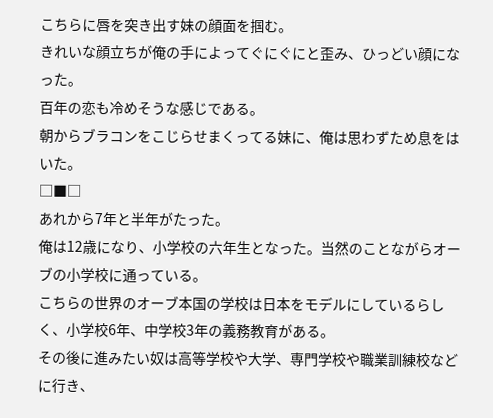こちらに唇を突き出す妹の顔面を掴む。
きれいな顔立ちが俺の手によってぐにぐにと歪み、ひっどい顔になった。
百年の恋も冷めそうな感じである。
朝からブラコンをこじらせまくってる妹に、俺は思わずため息をはいた。
□■□
あれから7年と半年がたった。
俺は12歳になり、小学校の六年生となった。当然のことながらオーブの小学校に通っている。
こちらの世界のオーブ本国の学校は日本をモデルにしているらしく、小学校6年、中学校3年の義務教育がある。
その後に進みたい奴は高等学校や大学、専門学校や職業訓練校などに行き、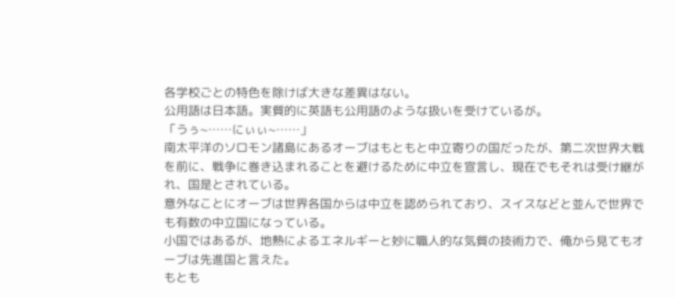各学校ごとの特色を除けば大きな差異はない。
公用語は日本語。実質的に英語も公用語のような扱いを受けているが。
「うぅ~……にぃぃ~……」
南太平洋のソロモン諸島にあるオーブはもともと中立寄りの国だったが、第二次世界大戦を前に、戦争に巻き込まれることを避けるために中立を宣言し、現在でもそれは受け継がれ、国是とされている。
意外なことにオーブは世界各国からは中立を認められており、スイスなどと並んで世界でも有数の中立国になっている。
小国ではあるが、地熱によるエネルギーと妙に職人的な気質の技術力で、俺から見てもオーブは先進国と言えた。
もとも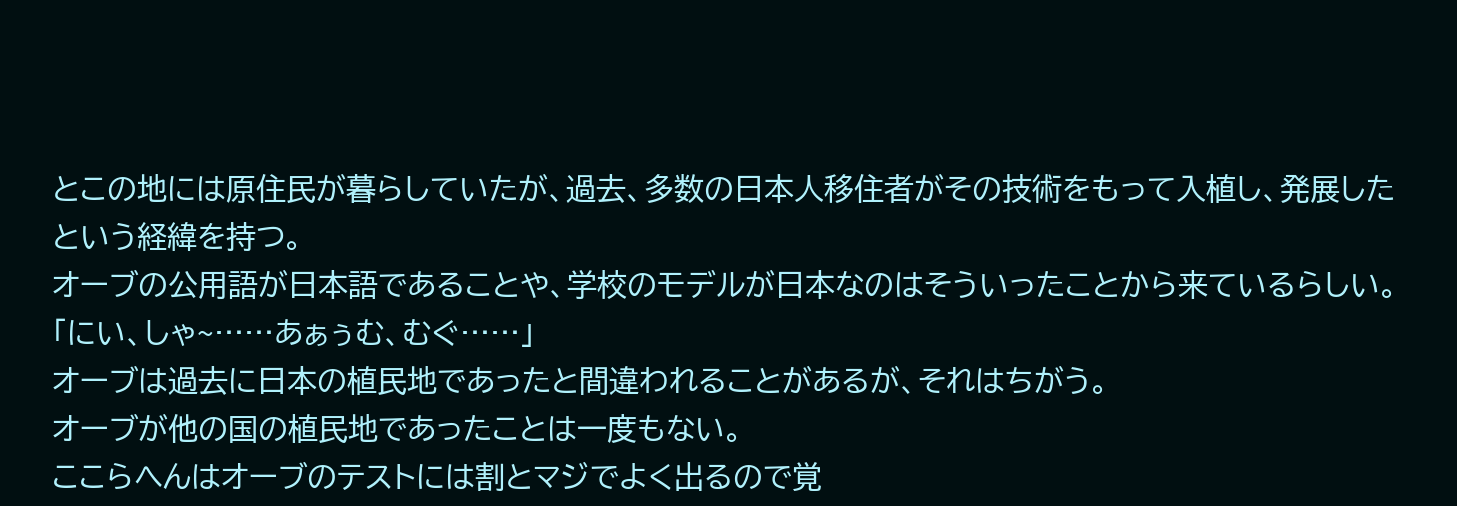とこの地には原住民が暮らしていたが、過去、多数の日本人移住者がその技術をもって入植し、発展したという経緯を持つ。
オーブの公用語が日本語であることや、学校のモデルが日本なのはそういったことから来ているらしい。
「にい、しゃ~……あぁぅむ、むぐ……」
オーブは過去に日本の植民地であったと間違われることがあるが、それはちがう。
オーブが他の国の植民地であったことは一度もない。
ここらへんはオーブのテストには割とマジでよく出るので覚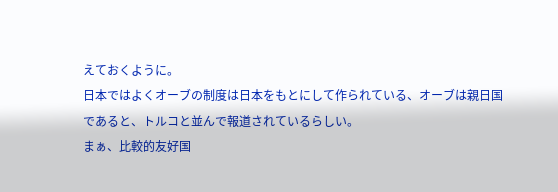えておくように。
日本ではよくオーブの制度は日本をもとにして作られている、オーブは親日国であると、トルコと並んで報道されているらしい。
まぁ、比較的友好国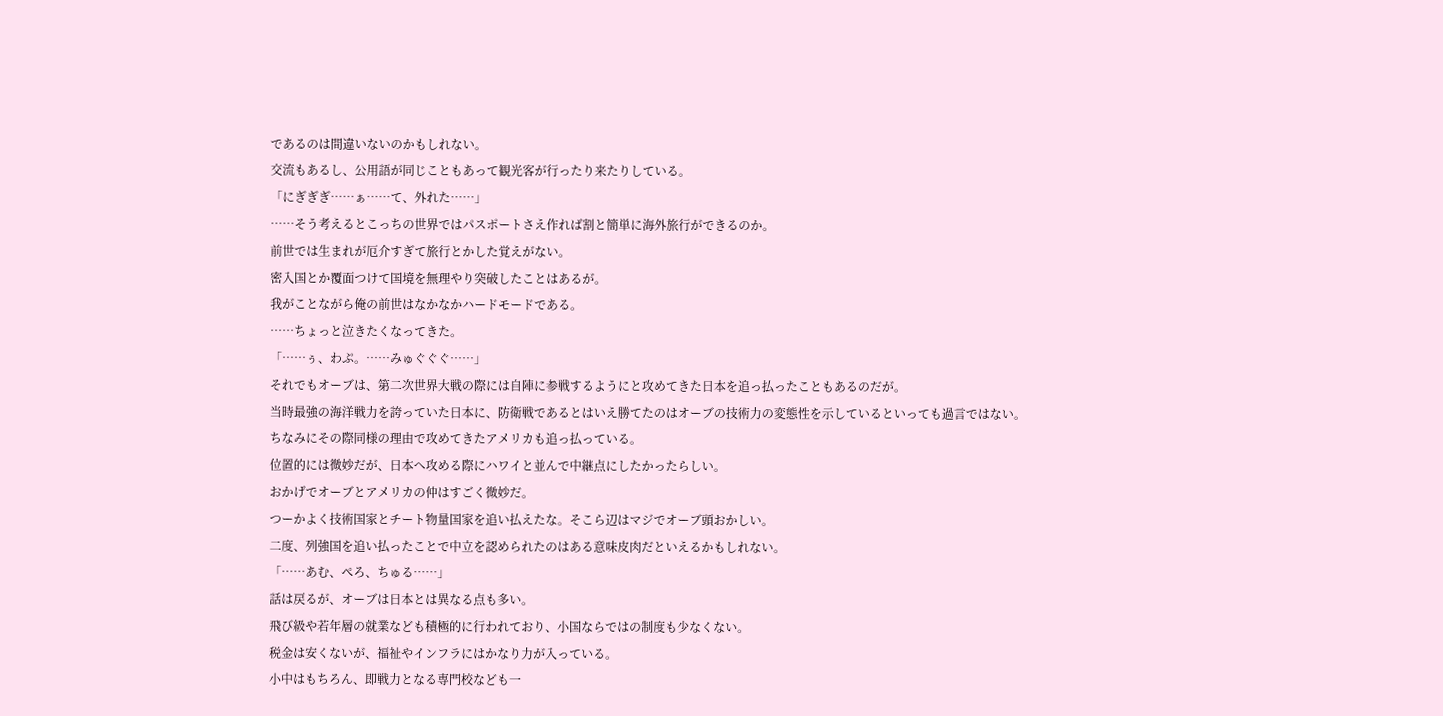であるのは間違いないのかもしれない。
交流もあるし、公用語が同じこともあって観光客が行ったり来たりしている。
「にぎぎぎ……ぁ……て、外れた……」
……そう考えるとこっちの世界ではパスポートさえ作れば割と簡単に海外旅行ができるのか。
前世では生まれが厄介すぎて旅行とかした覚えがない。
密入国とか覆面つけて国境を無理やり突破したことはあるが。
我がことながら俺の前世はなかなかハードモードである。
……ちょっと泣きたくなってきた。
「……ぅ、わぷ。……みゅぐぐぐ……」
それでもオーブは、第二次世界大戦の際には自陣に参戦するようにと攻めてきた日本を追っ払ったこともあるのだが。
当時最強の海洋戦力を誇っていた日本に、防衛戦であるとはいえ勝てたのはオーブの技術力の変態性を示しているといっても過言ではない。
ちなみにその際同様の理由で攻めてきたアメリカも追っ払っている。
位置的には微妙だが、日本へ攻める際にハワイと並んで中継点にしたかったらしい。
おかげでオーブとアメリカの仲はすごく微妙だ。
つーかよく技術国家とチート物量国家を追い払えたな。そこら辺はマジでオーブ頭おかしい。
二度、列強国を追い払ったことで中立を認められたのはある意味皮肉だといえるかもしれない。
「……あむ、ぺろ、ちゅる……」
話は戻るが、オーブは日本とは異なる点も多い。
飛び級や若年層の就業なども積極的に行われており、小国ならではの制度も少なくない。
税金は安くないが、福祉やインフラにはかなり力が入っている。
小中はもちろん、即戦力となる専門校なども一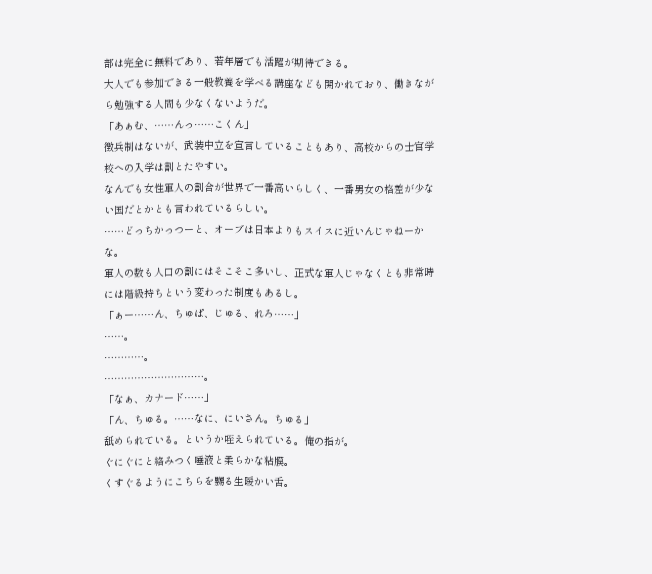部は完全に無料であり、若年層でも活躍が期待できる。
大人でも参加できる一般教養を学べる講座なども開かれており、働きながら勉強する人間も少なくないようだ。
「あぁむ、……んっ……こくん」
徴兵制はないが、武装中立を宣言していることもあり、高校からの士官学校への入学は割とたやすい。
なんでも女性軍人の割合が世界で一番高いらしく、一番男女の格差が少ない国だとかとも言われているらしい。
……どっちかっつーと、オーブは日本よりもスイスに近いんじゃねーかな。
軍人の数も人口の割にはそこそこ多いし、正式な軍人じゃなくとも非常時には階級持ちという変わった制度もあるし。
「ぁー……ん、ちゅぱ、じゅる、れろ……」
……。
…………。
…………………………。
「なぁ、カナード……」
「ん、ちゅる。……なに、にいさん。ちゅる」
舐められている。というか咥えられている。俺の指が。
ぐにぐにと絡みつく唾液と柔らかな粘膜。
くすぐるようにこちらを嬲る生暖かい舌。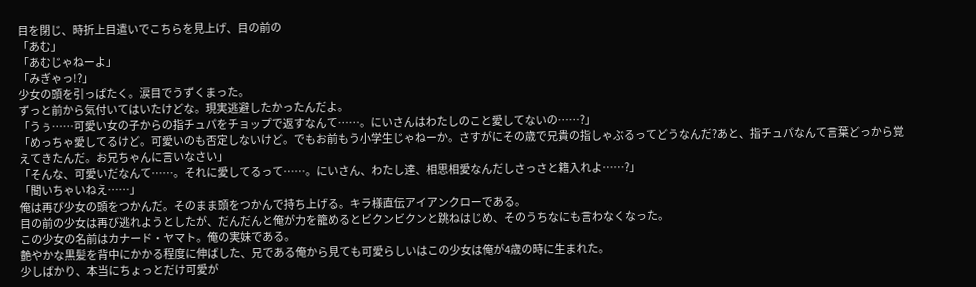目を閉じ、時折上目遣いでこちらを見上げ、目の前の
「あむ」
「あむじゃねーよ」
「みぎゃっ!?」
少女の頭を引っぱたく。涙目でうずくまった。
ずっと前から気付いてはいたけどな。現実逃避したかったんだよ。
「うぅ……可愛い女の子からの指チュパをチョップで返すなんて……。にいさんはわたしのこと愛してないの……?」
「めっちゃ愛してるけど。可愛いのも否定しないけど。でもお前もう小学生じゃねーか。さすがにその歳で兄貴の指しゃぶるってどうなんだ?あと、指チュパなんて言葉どっから覚えてきたんだ。お兄ちゃんに言いなさい」
「そんな、可愛いだなんて……。それに愛してるって……。にいさん、わたし達、相思相愛なんだしさっさと籍入れよ……?」
「聞いちゃいねえ……」
俺は再び少女の頭をつかんだ。そのまま頭をつかんで持ち上げる。キラ様直伝アイアンクローである。
目の前の少女は再び逃れようとしたが、だんだんと俺が力を籠めるとビクンビクンと跳ねはじめ、そのうちなにも言わなくなった。
この少女の名前はカナード・ヤマト。俺の実妹である。
艶やかな黒髪を背中にかかる程度に伸ばした、兄である俺から見ても可愛らしいはこの少女は俺が4歳の時に生まれた。
少しばかり、本当にちょっとだけ可愛が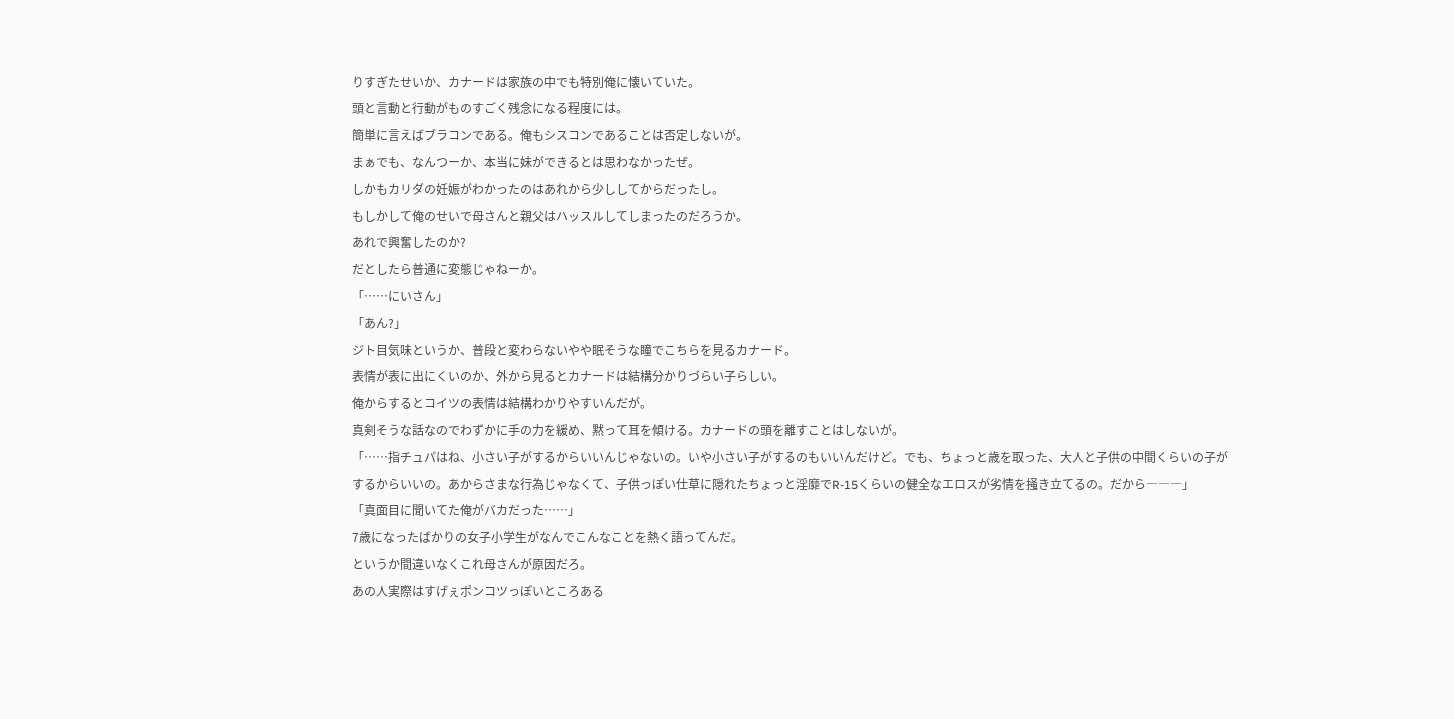りすぎたせいか、カナードは家族の中でも特別俺に懐いていた。
頭と言動と行動がものすごく残念になる程度には。
簡単に言えばブラコンである。俺もシスコンであることは否定しないが。
まぁでも、なんつーか、本当に妹ができるとは思わなかったぜ。
しかもカリダの妊娠がわかったのはあれから少ししてからだったし。
もしかして俺のせいで母さんと親父はハッスルしてしまったのだろうか。
あれで興奮したのか?
だとしたら普通に変態じゃねーか。
「……にいさん」
「あん?」
ジト目気味というか、普段と変わらないやや眠そうな瞳でこちらを見るカナード。
表情が表に出にくいのか、外から見るとカナードは結構分かりづらい子らしい。
俺からするとコイツの表情は結構わかりやすいんだが。
真剣そうな話なのでわずかに手の力を緩め、黙って耳を傾ける。カナードの頭を離すことはしないが。
「……指チュパはね、小さい子がするからいいんじゃないの。いや小さい子がするのもいいんだけど。でも、ちょっと歳を取った、大人と子供の中間くらいの子がするからいいの。あからさまな行為じゃなくて、子供っぽい仕草に隠れたちょっと淫靡でR-15くらいの健全なエロスが劣情を掻き立てるの。だから―――」
「真面目に聞いてた俺がバカだった……」
7歳になったばかりの女子小学生がなんでこんなことを熱く語ってんだ。
というか間違いなくこれ母さんが原因だろ。
あの人実際はすげぇポンコツっぽいところある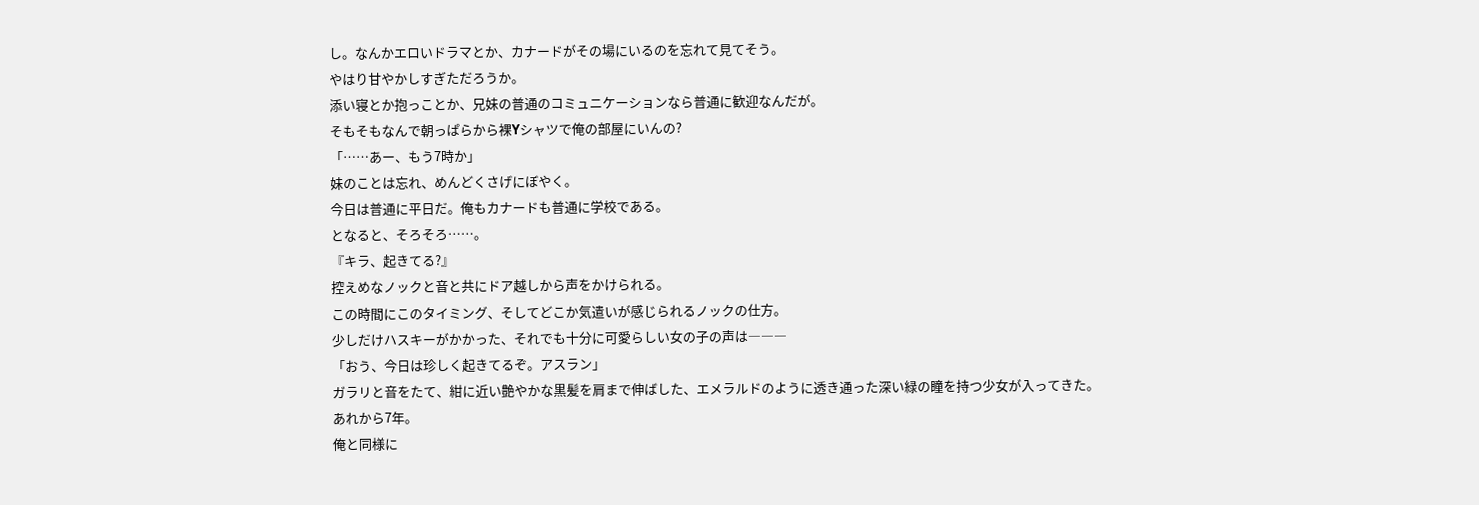し。なんかエロいドラマとか、カナードがその場にいるのを忘れて見てそう。
やはり甘やかしすぎただろうか。
添い寝とか抱っことか、兄妹の普通のコミュニケーションなら普通に歓迎なんだが。
そもそもなんで朝っぱらから裸Yシャツで俺の部屋にいんの?
「……あー、もう7時か」
妹のことは忘れ、めんどくさげにぼやく。
今日は普通に平日だ。俺もカナードも普通に学校である。
となると、そろそろ……。
『キラ、起きてる?』
控えめなノックと音と共にドア越しから声をかけられる。
この時間にこのタイミング、そしてどこか気遣いが感じられるノックの仕方。
少しだけハスキーがかかった、それでも十分に可愛らしい女の子の声は―――
「おう、今日は珍しく起きてるぞ。アスラン」
ガラリと音をたて、紺に近い艶やかな黒髪を肩まで伸ばした、エメラルドのように透き通った深い緑の瞳を持つ少女が入ってきた。
あれから7年。
俺と同様に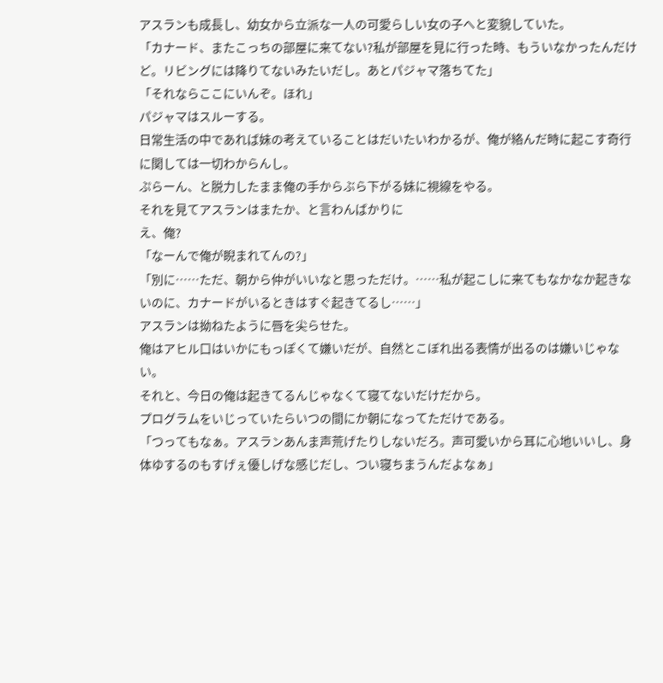アスランも成長し、幼女から立派な一人の可愛らしい女の子へと変貌していた。
「カナード、またこっちの部屋に来てない?私が部屋を見に行った時、もういなかったんだけど。リビングには降りてないみたいだし。あとパジャマ落ちてた」
「それならここにいんぞ。ほれ」
パジャマはスルーする。
日常生活の中であれば妹の考えていることはだいたいわかるが、俺が絡んだ時に起こす奇行に関しては一切わからんし。
ぷらーん、と脱力したまま俺の手からぶら下がる妹に視線をやる。
それを見てアスランはまたか、と言わんばかりに
え、俺?
「なーんで俺が睨まれてんの?」
「別に……ただ、朝から仲がいいなと思っただけ。……私が起こしに来てもなかなか起きないのに、カナードがいるときはすぐ起きてるし……」
アスランは拗ねたように唇を尖らせた。
俺はアヒル口はいかにもっぽくて嫌いだが、自然とこぼれ出る表情が出るのは嫌いじゃない。
それと、今日の俺は起きてるんじゃなくて寝てないだけだから。
プログラムをいじっていたらいつの間にか朝になってただけである。
「つってもなぁ。アスランあんま声荒げたりしないだろ。声可愛いから耳に心地いいし、身体ゆするのもすげぇ優しげな感じだし、つい寝ちまうんだよなぁ」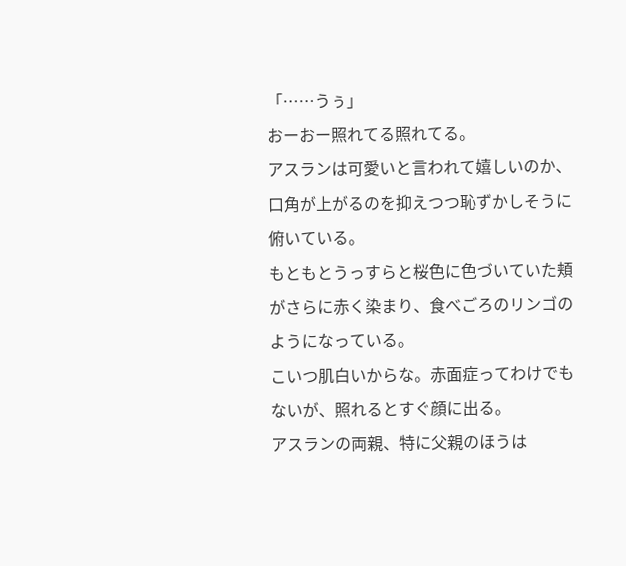「……うぅ」
おーおー照れてる照れてる。
アスランは可愛いと言われて嬉しいのか、口角が上がるのを抑えつつ恥ずかしそうに俯いている。
もともとうっすらと桜色に色づいていた頬がさらに赤く染まり、食べごろのリンゴのようになっている。
こいつ肌白いからな。赤面症ってわけでもないが、照れるとすぐ顔に出る。
アスランの両親、特に父親のほうは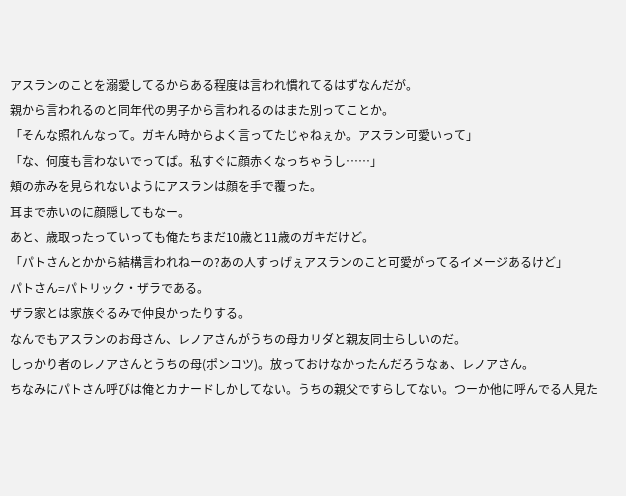アスランのことを溺愛してるからある程度は言われ慣れてるはずなんだが。
親から言われるのと同年代の男子から言われるのはまた別ってことか。
「そんな照れんなって。ガキん時からよく言ってたじゃねぇか。アスラン可愛いって」
「な、何度も言わないでってば。私すぐに顔赤くなっちゃうし……」
頬の赤みを見られないようにアスランは顔を手で覆った。
耳まで赤いのに顔隠してもなー。
あと、歳取ったっていっても俺たちまだ10歳と11歳のガキだけど。
「パトさんとかから結構言われねーの?あの人すっげぇアスランのこと可愛がってるイメージあるけど」
パトさん=パトリック・ザラである。
ザラ家とは家族ぐるみで仲良かったりする。
なんでもアスランのお母さん、レノアさんがうちの母カリダと親友同士らしいのだ。
しっかり者のレノアさんとうちの母(ポンコツ)。放っておけなかったんだろうなぁ、レノアさん。
ちなみにパトさん呼びは俺とカナードしかしてない。うちの親父ですらしてない。つーか他に呼んでる人見た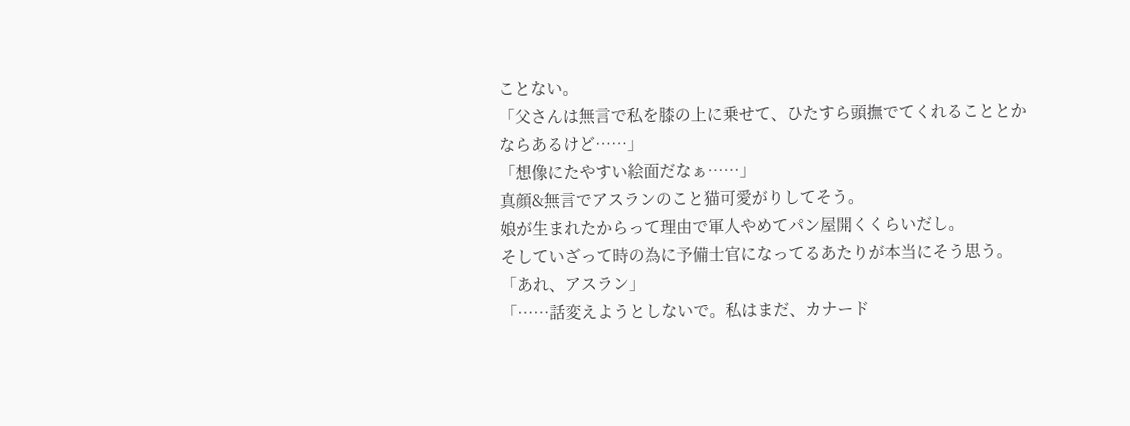ことない。
「父さんは無言で私を膝の上に乗せて、ひたすら頭撫でてくれることとかならあるけど……」
「想像にたやすい絵面だなぁ……」
真顔&無言でアスランのこと猫可愛がりしてそう。
娘が生まれたからって理由で軍人やめてパン屋開くくらいだし。
そしていざって時の為に予備士官になってるあたりが本当にそう思う。
「あれ、アスラン」
「……話変えようとしないで。私はまだ、カナード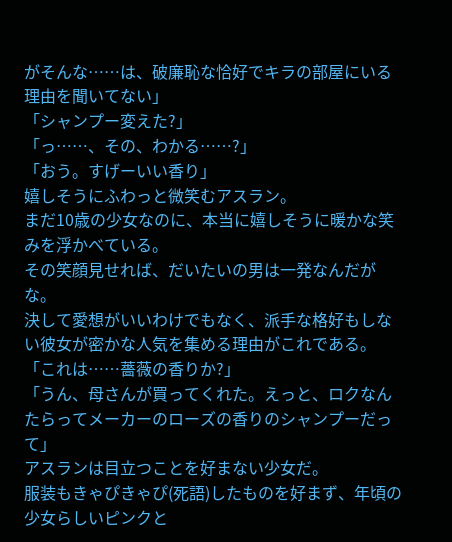がそんな……は、破廉恥な恰好でキラの部屋にいる理由を聞いてない」
「シャンプー変えた?」
「っ……、その、わかる……?」
「おう。すげーいい香り」
嬉しそうにふわっと微笑むアスラン。
まだ10歳の少女なのに、本当に嬉しそうに暖かな笑みを浮かべている。
その笑顔見せれば、だいたいの男は一発なんだがな。
決して愛想がいいわけでもなく、派手な格好もしない彼女が密かな人気を集める理由がこれである。
「これは……薔薇の香りか?」
「うん、母さんが買ってくれた。えっと、ロクなんたらってメーカーのローズの香りのシャンプーだって」
アスランは目立つことを好まない少女だ。
服装もきゃぴきゃぴ(死語)したものを好まず、年頃の少女らしいピンクと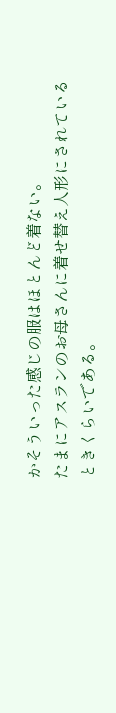かそういった感じの服はほとんど着ない。
たまにアスランのお母さんに着せ替え人形にされているときくらいである。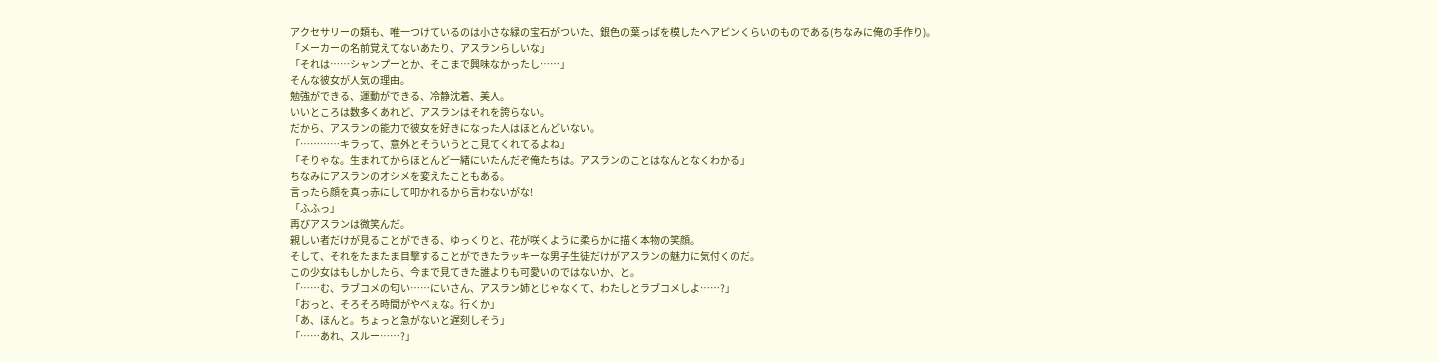アクセサリーの類も、唯一つけているのは小さな緑の宝石がついた、銀色の葉っぱを模したヘアピンくらいのものである(ちなみに俺の手作り)。
「メーカーの名前覚えてないあたり、アスランらしいな」
「それは……シャンプーとか、そこまで興味なかったし……」
そんな彼女が人気の理由。
勉強ができる、運動ができる、冷静沈着、美人。
いいところは数多くあれど、アスランはそれを誇らない。
だから、アスランの能力で彼女を好きになった人はほとんどいない。
「…………キラって、意外とそういうとこ見てくれてるよね」
「そりゃな。生まれてからほとんど一緒にいたんだぞ俺たちは。アスランのことはなんとなくわかる」
ちなみにアスランのオシメを変えたこともある。
言ったら顔を真っ赤にして叩かれるから言わないがな!
「ふふっ」
再びアスランは微笑んだ。
親しい者だけが見ることができる、ゆっくりと、花が咲くように柔らかに描く本物の笑顔。
そして、それをたまたま目撃することができたラッキーな男子生徒だけがアスランの魅力に気付くのだ。
この少女はもしかしたら、今まで見てきた誰よりも可愛いのではないか、と。
「……む、ラブコメの匂い……にいさん、アスラン姉とじゃなくて、わたしとラブコメしよ……?」
「おっと、そろそろ時間がやべぇな。行くか」
「あ、ほんと。ちょっと急がないと遅刻しそう」
「……あれ、スルー……?」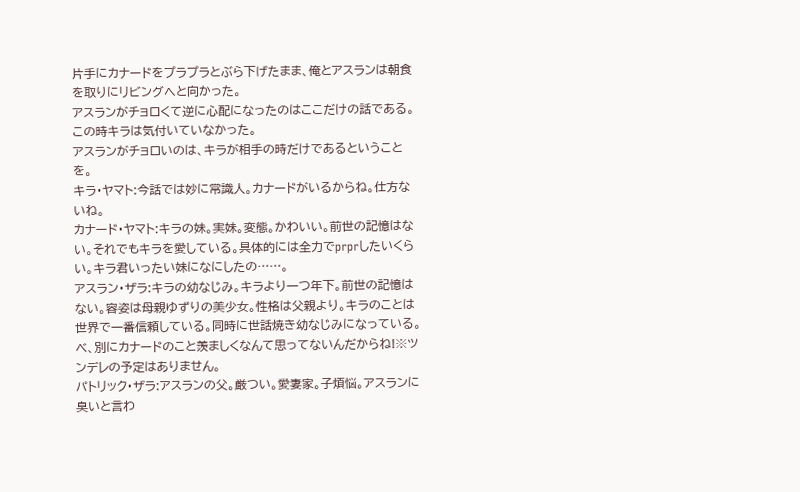片手にカナードをプラプラとぶら下げたまま、俺とアスランは朝食を取りにリビングへと向かった。
アスランがチョロくて逆に心配になったのはここだけの話である。
この時キラは気付いていなかった。
アスランがチョロいのは、キラが相手の時だけであるということを。
キラ・ヤマト:今話では妙に常識人。カナードがいるからね。仕方ないね。
カナード・ヤマト:キラの妹。実妹。変態。かわいい。前世の記憶はない。それでもキラを愛している。具体的には全力でprprしたいくらい。キラ君いったい妹になにしたの……。
アスラン・ザラ:キラの幼なじみ。キラより一つ年下。前世の記憶はない。容姿は母親ゆずりの美少女。性格は父親より。キラのことは世界で一番信頼している。同時に世話焼き幼なじみになっている。べ、別にカナードのこと羨ましくなんて思ってないんだからね!※ツンデレの予定はありません。
パトリック・ザラ:アスランの父。厳つい。愛妻家。子煩悩。アスランに臭いと言わ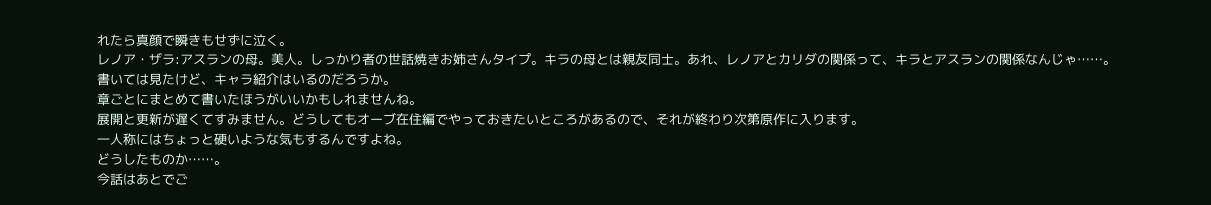れたら真顔で瞬きもせずに泣く。
レノア・ザラ:アスランの母。美人。しっかり者の世話焼きお姉さんタイプ。キラの母とは親友同士。あれ、レノアとカリダの関係って、キラとアスランの関係なんじゃ……。
書いては見たけど、キャラ紹介はいるのだろうか。
章ごとにまとめて書いたほうがいいかもしれませんね。
展開と更新が遅くてすみません。どうしてもオーブ在住編でやっておきたいところがあるので、それが終わり次第原作に入ります。
一人称にはちょっと硬いような気もするんですよね。
どうしたものか……。
今話はあとでご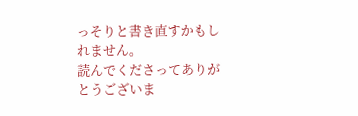っそりと書き直すかもしれません。
読んでくださってありがとうございま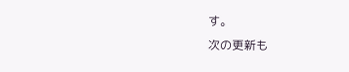す。
次の更新も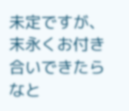未定ですが、末永くお付き合いできたらなと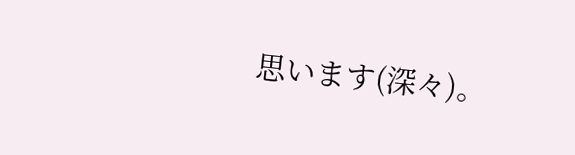思います(深々)。